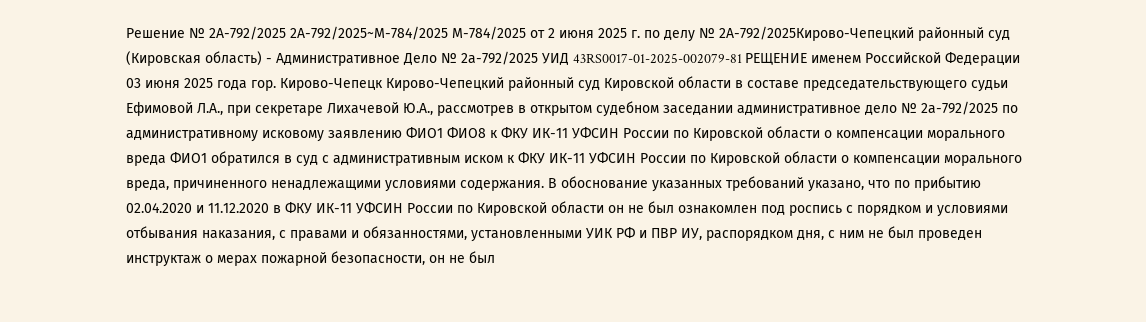Решение № 2А-792/2025 2А-792/2025~М-784/2025 М-784/2025 от 2 июня 2025 г. по делу № 2А-792/2025Кирово-Чепецкий районный суд (Кировская область) - Административное Дело № 2а-792/2025 УИД 43RS0017-01-2025-002079-81 РЕЩЕНИЕ именем Российской Федерации 03 июня 2025 года гор. Кирово-Чепецк Кирово-Чепецкий районный суд Кировской области в составе председательствующего судьи Ефимовой Л.А., при секретаре Лихачевой Ю.А., рассмотрев в открытом судебном заседании административное дело № 2а-792/2025 по административному исковому заявлению ФИО1 ФИО8 к ФКУ ИК-11 УФСИН России по Кировской области о компенсации морального вреда ФИО1 обратился в суд с административным иском к ФКУ ИК-11 УФСИН России по Кировской области о компенсации морального вреда, причиненного ненадлежащими условиями содержания. В обоснование указанных требований указано, что по прибытию 02.04.2020 и 11.12.2020 в ФКУ ИК-11 УФСИН России по Кировской области он не был ознакомлен под роспись с порядком и условиями отбывания наказания, с правами и обязанностями, установленными УИК РФ и ПВР ИУ, распорядком дня, с ним не был проведен инструктаж о мерах пожарной безопасности, он не был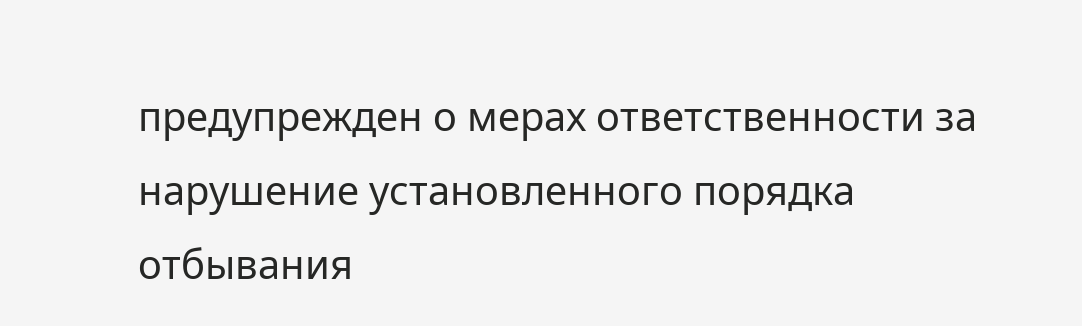предупрежден о мерах ответственности за нарушение установленного порядка отбывания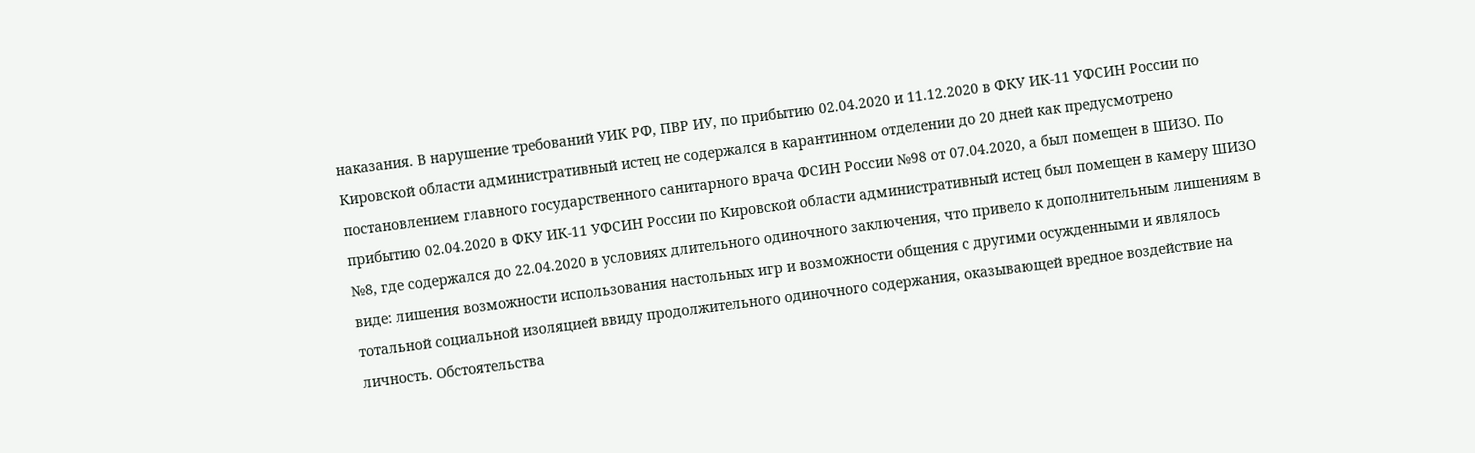наказания. В нарушение требований УИК РФ, ПВР ИУ, по прибытию 02.04.2020 и 11.12.2020 в ФКУ ИК-11 УФСИН России по Кировской области административный истец не содержался в карантинном отделении до 20 дней как предусмотрено постановлением главного государственного санитарного врача ФСИН России №98 от 07.04.2020, а был помещен в ШИЗО. По прибытию 02.04.2020 в ФКУ ИК-11 УФСИН России по Кировской области административный истец был помещен в камеру ШИЗО №8, где содержался до 22.04.2020 в условиях длительного одиночного заключения, что привело к дополнительным лишениям в виде: лишения возможности использования настольных игр и возможности общения с другими осужденными и являлось тотальной социальной изоляцией ввиду продолжительного одиночного содержания, оказывающей вредное воздействие на личность. Обстоятельства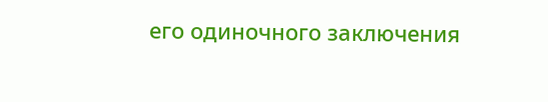его одиночного заключения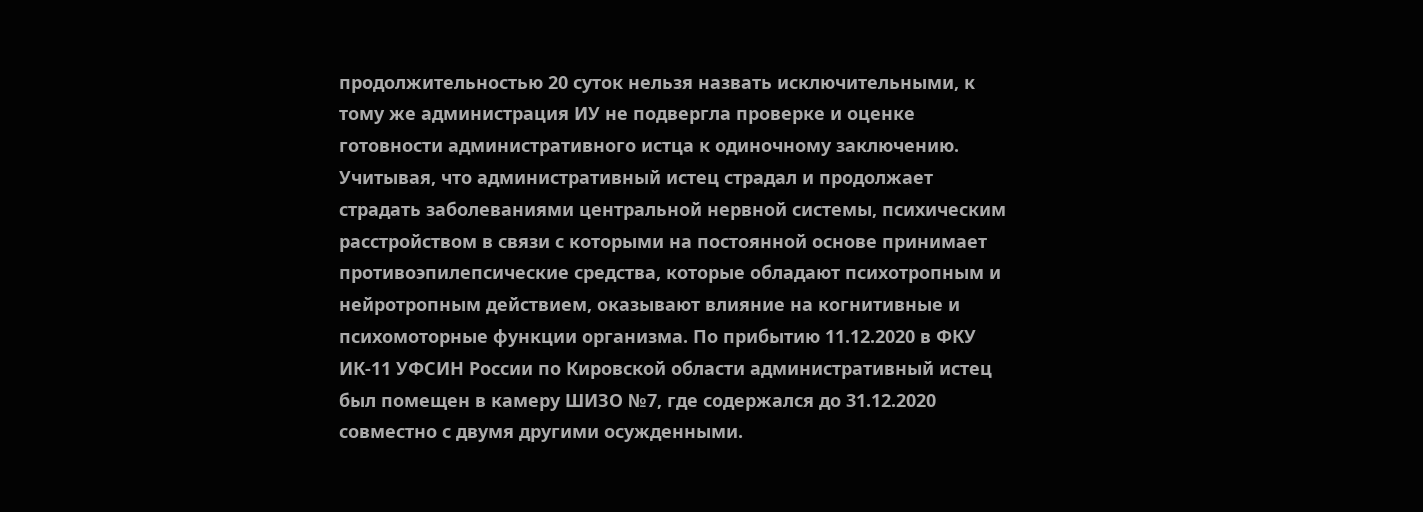продолжительностью 20 суток нельзя назвать исключительными, к тому же администрация ИУ не подвергла проверке и оценке готовности административного истца к одиночному заключению. Учитывая, что административный истец страдал и продолжает страдать заболеваниями центральной нервной системы, психическим расстройством в связи с которыми на постоянной основе принимает противоэпилепсические средства, которые обладают психотропным и нейротропным действием, оказывают влияние на когнитивные и психомоторные функции организма. По прибытию 11.12.2020 в ФКУ ИК-11 УФСИН России по Кировской области административный истец был помещен в камеру ШИЗО №7, где содержался до 31.12.2020 совместно с двумя другими осужденными.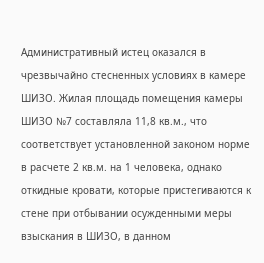Административный истец оказался в чрезвычайно стесненных условиях в камере ШИЗО. Жилая площадь помещения камеры ШИЗО №7 составляла 11,8 кв.м., что соответствует установленной законом норме в расчете 2 кв.м. на 1 человека, однако откидные кровати, которые пристегиваются к стене при отбывании осужденными меры взыскания в ШИЗО, в данном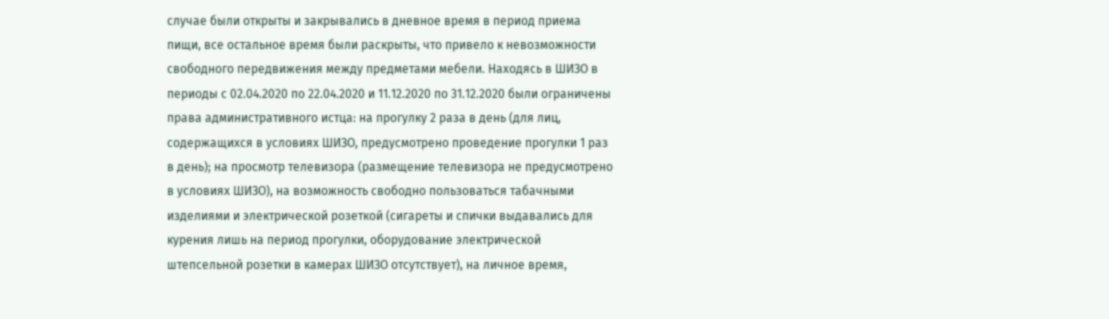случае были открыты и закрывались в дневное время в период приема пищи, все остальное время были раскрыты, что привело к невозможности свободного передвижения между предметами мебели. Находясь в ШИЗО в периоды с 02.04.2020 по 22.04.2020 и 11.12.2020 по 31.12.2020 были ограничены права административного истца: на прогулку 2 раза в день (для лиц, содержащихся в условиях ШИЗО, предусмотрено проведение прогулки 1 раз в день); на просмотр телевизора (размещение телевизора не предусмотрено в условиях ШИЗО), на возможность свободно пользоваться табачными изделиями и электрической розеткой (сигареты и спички выдавались для курения лишь на период прогулки, оборудование электрической штепсельной розетки в камерах ШИЗО отсутствует), на личное время,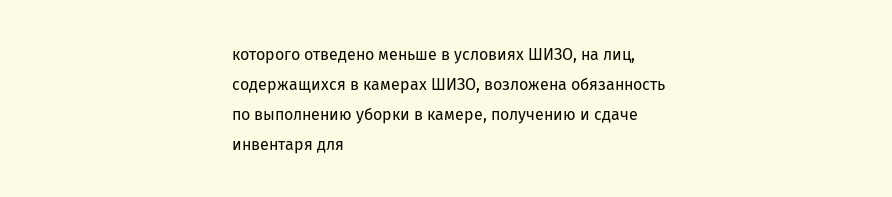которого отведено меньше в условиях ШИЗО, на лиц, содержащихся в камерах ШИЗО, возложена обязанность по выполнению уборки в камере, получению и сдаче инвентаря для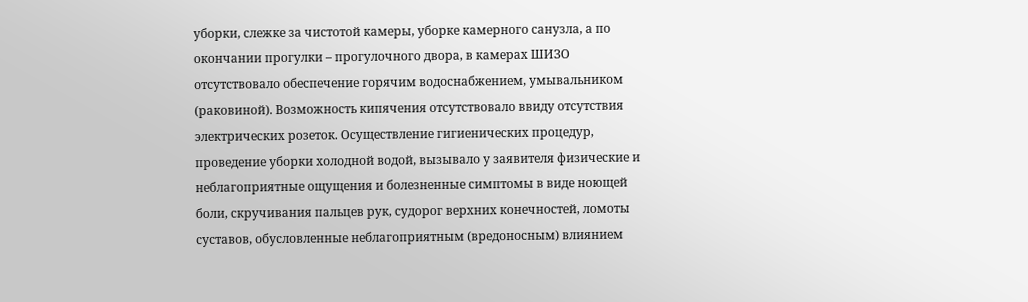уборки, слежке за чистотой камеры, уборке камерного санузла, а по окончании прогулки – прогулочного двора, в камерах ШИЗО отсутствовало обеспечение горячим водоснабжением, умывальником (раковиной). Возможность кипячения отсутствовало ввиду отсутствия электрических розеток. Осуществление гигиенических процедур, проведение уборки холодной водой, вызывало у заявителя физические и неблагоприятные ощущения и болезненные симптомы в виде ноющей боли, скручивания пальцев рук, судорог верхних конечностей, ломоты суставов, обусловленные неблагоприятным (вредоносным) влиянием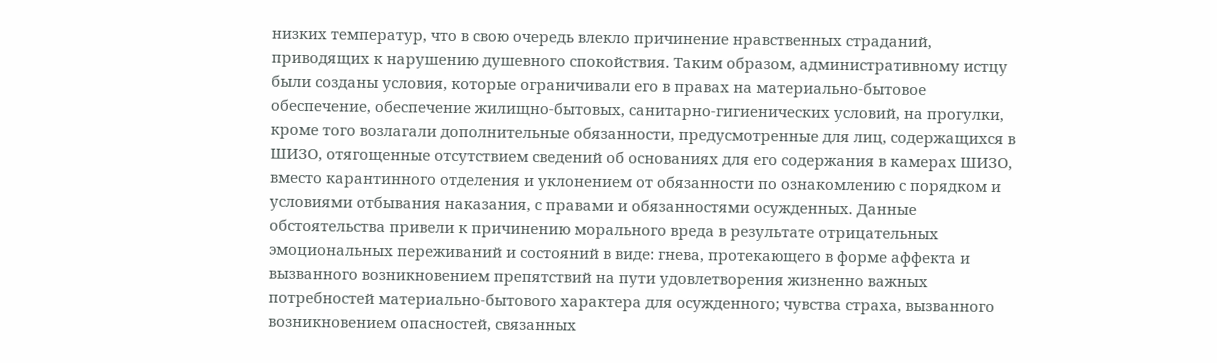низких температур, что в свою очередь влекло причинение нравственных страданий, приводящих к нарушению душевного спокойствия. Таким образом, административному истцу были созданы условия, которые ограничивали его в правах на материально-бытовое обеспечение, обеспечение жилищно-бытовых, санитарно-гигиенических условий, на прогулки, кроме того возлагали дополнительные обязанности, предусмотренные для лиц, содержащихся в ШИЗО, отягощенные отсутствием сведений об основаниях для его содержания в камерах ШИЗО, вместо карантинного отделения и уклонением от обязанности по ознакомлению с порядком и условиями отбывания наказания, с правами и обязанностями осужденных. Данные обстоятельства привели к причинению морального вреда в результате отрицательных эмоциональных переживаний и состояний в виде: гнева, протекающего в форме аффекта и вызванного возникновением препятствий на пути удовлетворения жизненно важных потребностей материально-бытового характера для осужденного; чувства страха, вызванного возникновением опасностей, связанных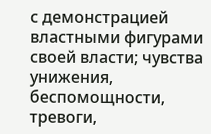с демонстрацией властными фигурами своей власти; чувства унижения, беспомощности, тревоги,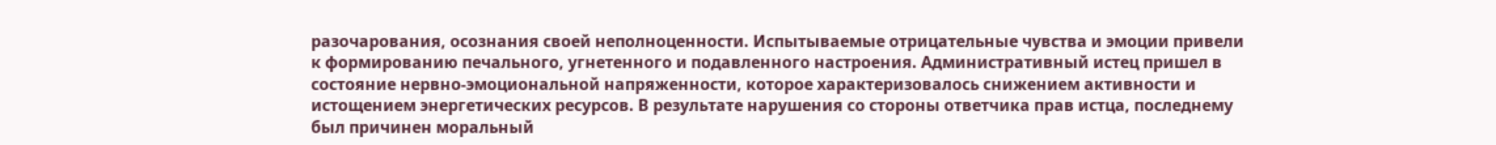разочарования, осознания своей неполноценности. Испытываемые отрицательные чувства и эмоции привели к формированию печального, угнетенного и подавленного настроения. Административный истец пришел в состояние нервно-эмоциональной напряженности, которое характеризовалось снижением активности и истощением энергетических ресурсов. В результате нарушения со стороны ответчика прав истца, последнему был причинен моральный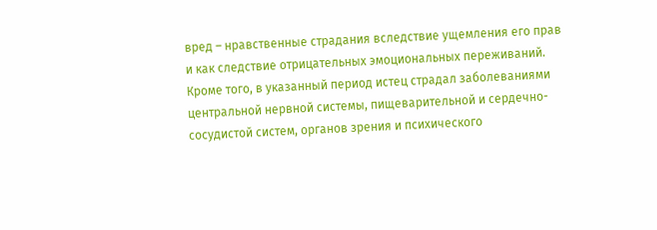вред – нравственные страдания вследствие ущемления его прав и как следствие отрицательных эмоциональных переживаний. Кроме того, в указанный период истец страдал заболеваниями центральной нервной системы, пищеварительной и сердечно-сосудистой систем, органов зрения и психического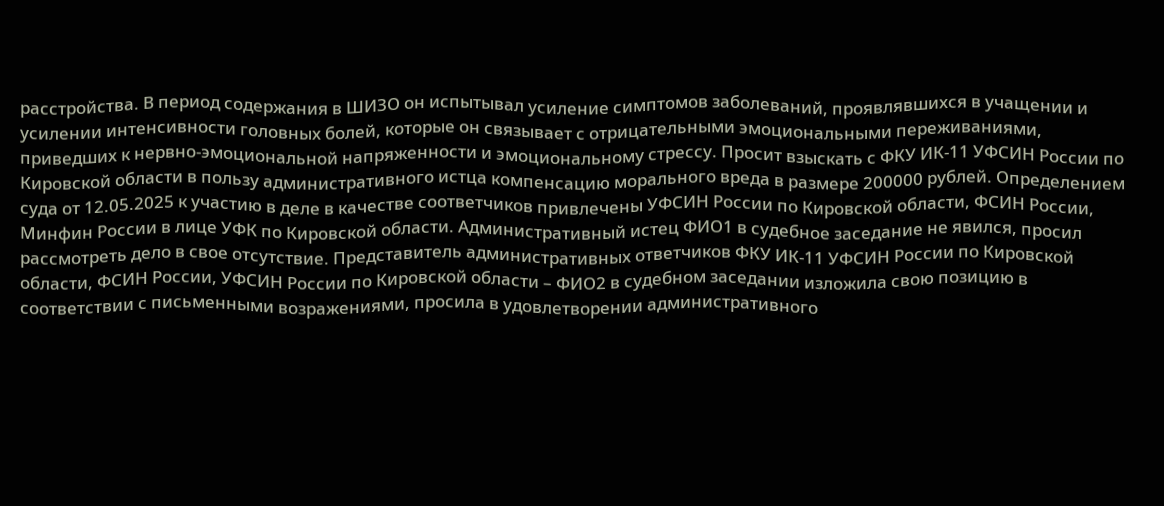расстройства. В период содержания в ШИЗО он испытывал усиление симптомов заболеваний, проявлявшихся в учащении и усилении интенсивности головных болей, которые он связывает с отрицательными эмоциональными переживаниями, приведших к нервно-эмоциональной напряженности и эмоциональному стрессу. Просит взыскать с ФКУ ИК-11 УФСИН России по Кировской области в пользу административного истца компенсацию морального вреда в размере 200000 рублей. Определением суда от 12.05.2025 к участию в деле в качестве соответчиков привлечены УФСИН России по Кировской области, ФСИН России, Минфин России в лице УФК по Кировской области. Административный истец ФИО1 в судебное заседание не явился, просил рассмотреть дело в свое отсутствие. Представитель административных ответчиков ФКУ ИК-11 УФСИН России по Кировской области, ФСИН России, УФСИН России по Кировской области – ФИО2 в судебном заседании изложила свою позицию в соответствии с письменными возражениями, просила в удовлетворении административного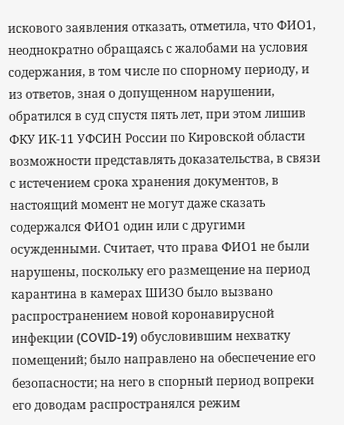искового заявления отказать, отметила, что ФИО1, неоднократно обращаясь с жалобами на условия содержания, в том числе по спорному периоду, и из ответов, зная о допущенном нарушении, обратился в суд спустя пять лет, при этом лишив ФКУ ИК-11 УФСИН России по Кировской области возможности представлять доказательства, в связи с истечением срока хранения документов, в настоящий момент не могут даже сказать содержался ФИО1 один или с другими осужденными. Считает, что права ФИО1 не были нарушены, поскольку его размещение на период карантина в камерах ШИЗО было вызвано распространением новой коронавирусной инфекции (COVID-19) обусловившим нехватку помещений; было направлено на обеспечение его безопасности; на него в спорный период вопреки его доводам распространялся режим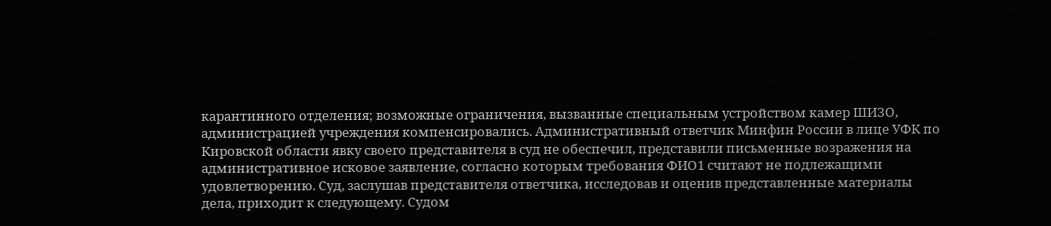карантинного отделения; возможные ограничения, вызванные специальным устройством камер ШИЗО, администрацией учреждения компенсировались. Административный ответчик Минфин России в лице УФК по Кировской области явку своего представителя в суд не обеспечил, представили письменные возражения на административное исковое заявление, согласно которым требования ФИО1 считают не подлежащими удовлетворению. Суд, заслушав представителя ответчика, исследовав и оценив представленные материалы дела, приходит к следующему. Судом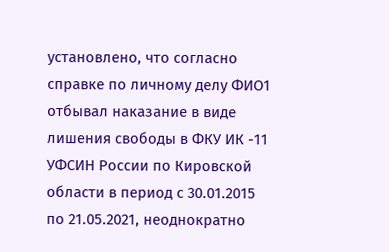установлено, что согласно справке по личному делу ФИО1 отбывал наказание в виде лишения свободы в ФКУ ИК -11 УФСИН России по Кировской области в период с 30.01.2015 по 21.05.2021, неоднократно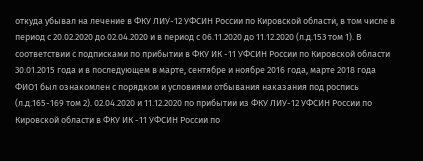откуда убывал на лечение в ФКУ ЛИУ-12 УФСИН России по Кировской области, в том числе в период с 20.02.2020 до 02.04.2020 и в период с 06.11.2020 до 11.12.2020 (л.д.153 том 1). В соответствии с подписками по прибытии в ФКУ ИК -11 УФСИН России по Кировской области 30.01.2015 года и в последующем в марте, сентябре и ноябре 2016 года, марте 2018 года ФИО1 был ознакомлен с порядком и условиями отбывания наказания под роспись (л.д.165-169 том 2). 02.04.2020 и 11.12.2020 по прибытии из ФКУ ЛИУ-12 УФСИН России по Кировской области в ФКУ ИК -11 УФСИН России по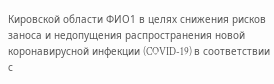Кировской области ФИО1 в целях снижения рисков заноса и недопущения распространения новой коронавирусной инфекции (COVID-19) в соответствии с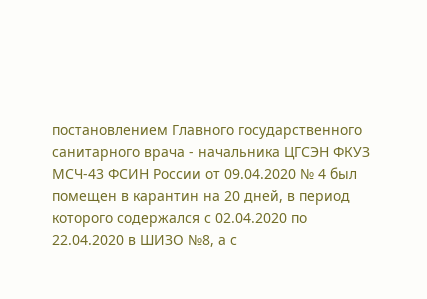постановлением Главного государственного санитарного врача - начальника ЦГСЭН ФКУЗ МСЧ-43 ФСИН России от 09.04.2020 № 4 был помещен в карантин на 20 дней, в период которого содержался с 02.04.2020 по 22.04.2020 в ШИЗО №8, а с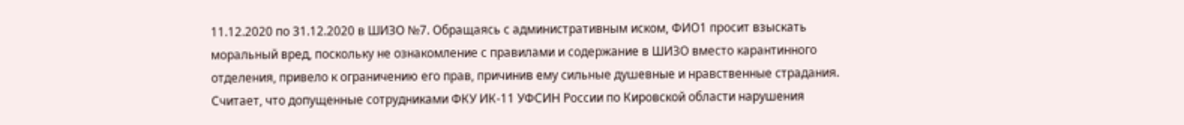11.12.2020 по 31.12.2020 в ШИЗО №7. Обращаясь с административным иском, ФИО1 просит взыскать моральный вред, поскольку не ознакомление с правилами и содержание в ШИЗО вместо карантинного отделения, привело к ограничению его прав, причинив ему сильные душевные и нравственные страдания. Считает, что допущенные сотрудниками ФКУ ИК-11 УФСИН России по Кировской области нарушения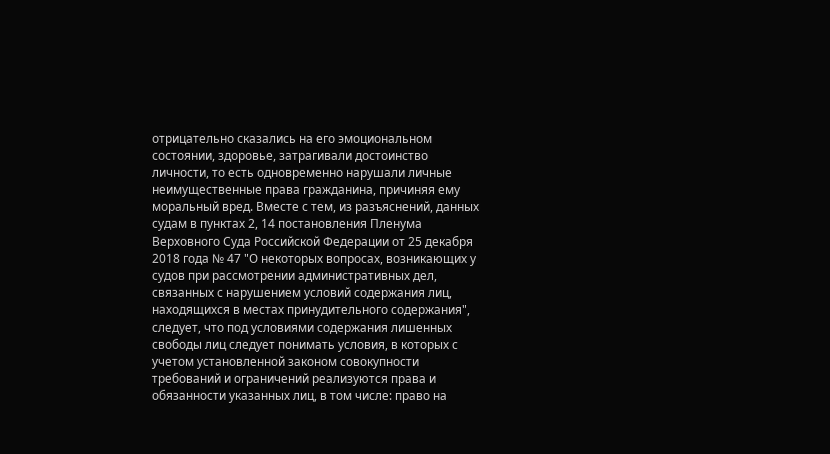отрицательно сказались на его эмоциональном состоянии, здоровье, затрагивали достоинство личности, то есть одновременно нарушали личные неимущественные права гражданина, причиняя ему моральный вред. Вместе с тем, из разъяснений, данных судам в пунктах 2, 14 постановления Пленума Верховного Суда Российской Федерации от 25 декабря 2018 года № 47 "О некоторых вопросах, возникающих у судов при рассмотрении административных дел, связанных с нарушением условий содержания лиц, находящихся в местах принудительного содержания", следует, что под условиями содержания лишенных свободы лиц следует понимать условия, в которых с учетом установленной законом совокупности требований и ограничений реализуются права и обязанности указанных лиц, в том числе: право на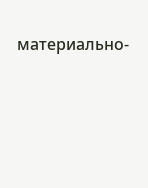материально-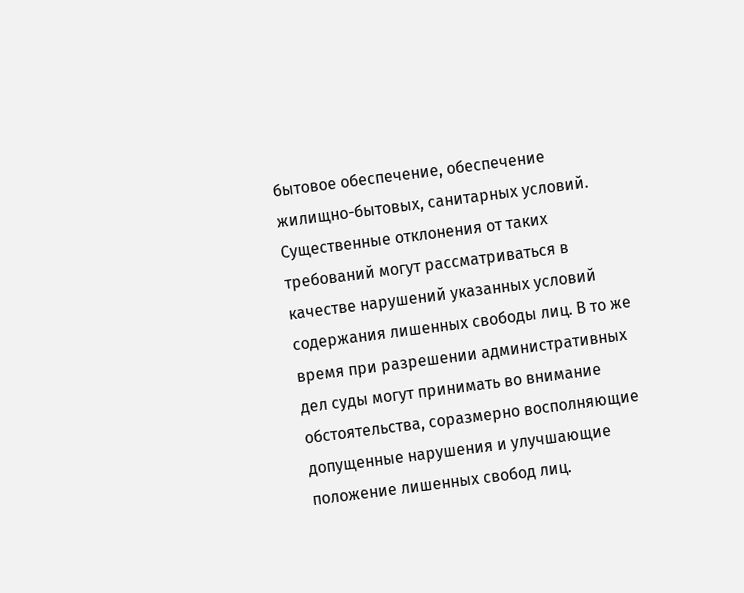бытовое обеспечение, обеспечение жилищно-бытовых, санитарных условий. Существенные отклонения от таких требований могут рассматриваться в качестве нарушений указанных условий содержания лишенных свободы лиц. В то же время при разрешении административных дел суды могут принимать во внимание обстоятельства, соразмерно восполняющие допущенные нарушения и улучшающие положение лишенных свобод лиц.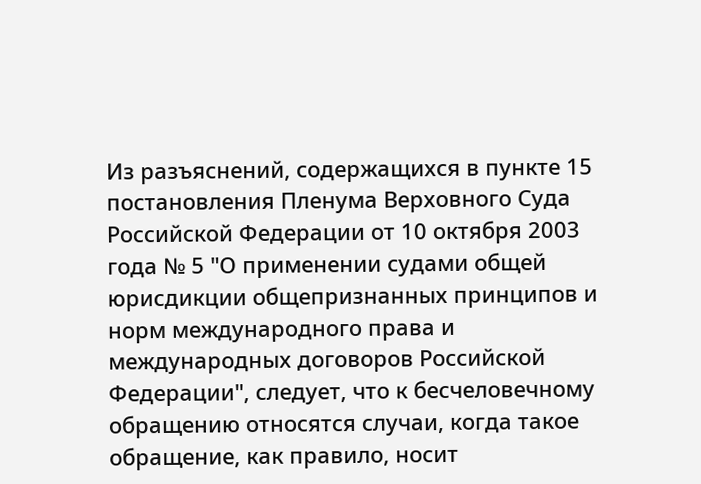Из разъяснений, содержащихся в пункте 15 постановления Пленума Верховного Суда Российской Федерации от 10 октября 2003 года № 5 "О применении судами общей юрисдикции общепризнанных принципов и норм международного права и международных договоров Российской Федерации", следует, что к бесчеловечному обращению относятся случаи, когда такое обращение, как правило, носит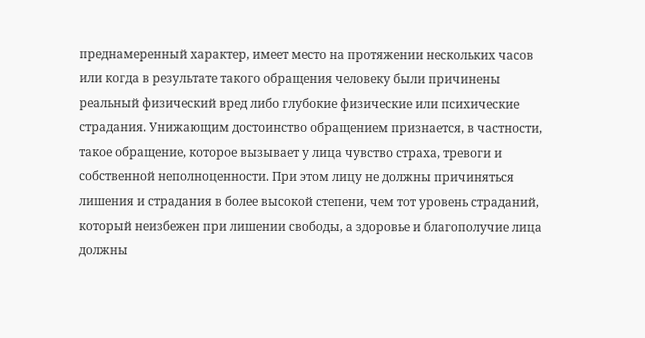преднамеренный характер, имеет место на протяжении нескольких часов или когда в результате такого обращения человеку были причинены реальный физический вред либо глубокие физические или психические страдания. Унижающим достоинство обращением признается, в частности, такое обращение, которое вызывает у лица чувство страха, тревоги и собственной неполноценности. При этом лицу не должны причиняться лишения и страдания в более высокой степени, чем тот уровень страданий, который неизбежен при лишении свободы, а здоровье и благополучие лица должны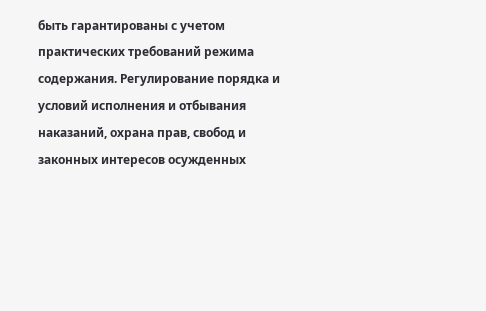быть гарантированы с учетом практических требований режима содержания. Регулирование порядка и условий исполнения и отбывания наказаний, охрана прав, свобод и законных интересов осужденных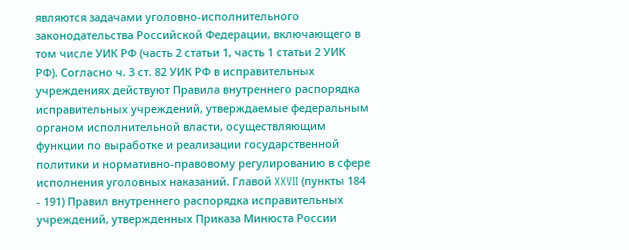являются задачами уголовно-исполнительного законодательства Российской Федерации, включающего в том числе УИК РФ (часть 2 статьи 1, часть 1 статьи 2 УИК РФ). Согласно ч. 3 ст. 82 УИК РФ в исправительных учреждениях действуют Правила внутреннего распорядка исправительных учреждений, утверждаемые федеральным органом исполнительной власти, осуществляющим функции по выработке и реализации государственной политики и нормативно-правовому регулированию в сфере исполнения уголовных наказаний. Главой XXVII (пункты 184 - 191) Правил внутреннего распорядка исправительных учреждений, утвержденных Приказа Минюста России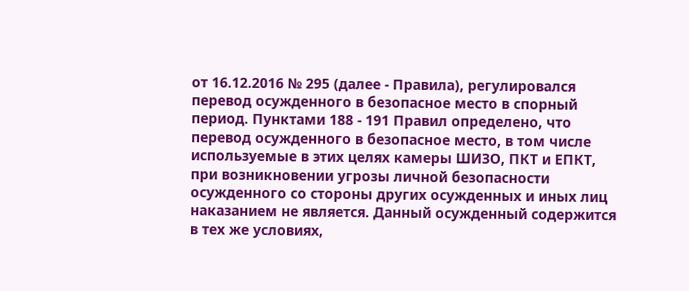от 16.12.2016 № 295 (далее - Правила), регулировался перевод осужденного в безопасное место в спорный период. Пунктами 188 - 191 Правил определено, что перевод осужденного в безопасное место, в том числе используемые в этих целях камеры ШИЗО, ПКТ и ЕПКТ, при возникновении угрозы личной безопасности осужденного со стороны других осужденных и иных лиц наказанием не является. Данный осужденный содержится в тех же условиях,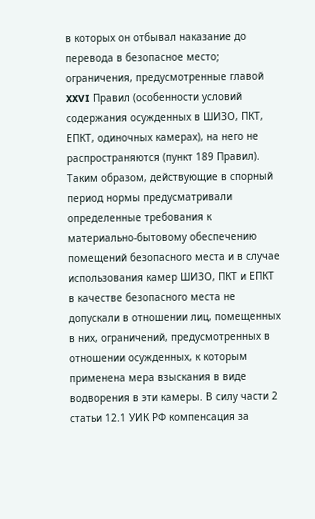в которых он отбывал наказание до перевода в безопасное место; ограничения, предусмотренные главой XXVI Правил (особенности условий содержания осужденных в ШИЗО, ПКТ, ЕПКТ, одиночных камерах), на него не распространяются (пункт 189 Правил). Таким образом, действующие в спорный период нормы предусматривали определенные требования к материально-бытовому обеспечению помещений безопасного места и в случае использования камер ШИЗО, ПКТ и ЕПКТ в качестве безопасного места не допускали в отношении лиц, помещенных в них, ограничений, предусмотренных в отношении осужденных, к которым применена мера взыскания в виде водворения в эти камеры. В силу части 2 статьи 12.1 УИК РФ компенсация за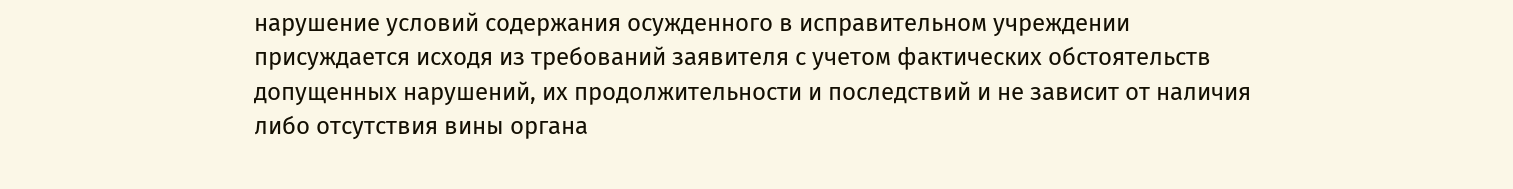нарушение условий содержания осужденного в исправительном учреждении присуждается исходя из требований заявителя с учетом фактических обстоятельств допущенных нарушений, их продолжительности и последствий и не зависит от наличия либо отсутствия вины органа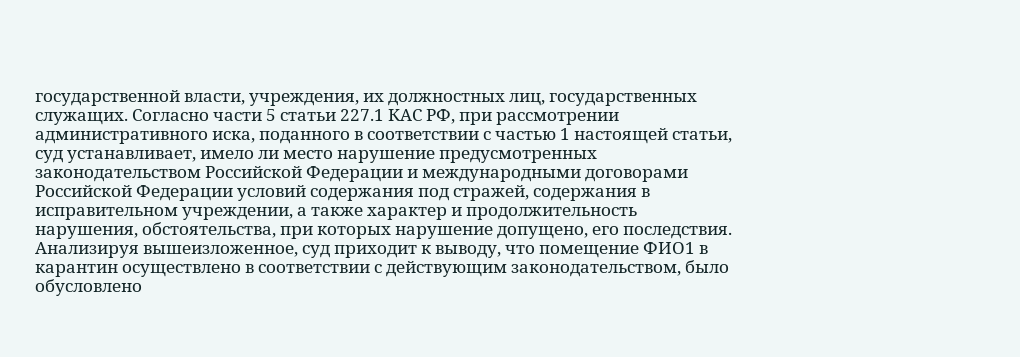государственной власти, учреждения, их должностных лиц, государственных служащих. Согласно части 5 статьи 227.1 КАС РФ, при рассмотрении административного иска, поданного в соответствии с частью 1 настоящей статьи, суд устанавливает, имело ли место нарушение предусмотренных законодательством Российской Федерации и международными договорами Российской Федерации условий содержания под стражей, содержания в исправительном учреждении, а также характер и продолжительность нарушения, обстоятельства, при которых нарушение допущено, его последствия. Анализируя вышеизложенное, суд приходит к выводу, что помещение ФИО1 в карантин осуществлено в соответствии с действующим законодательством, было обусловлено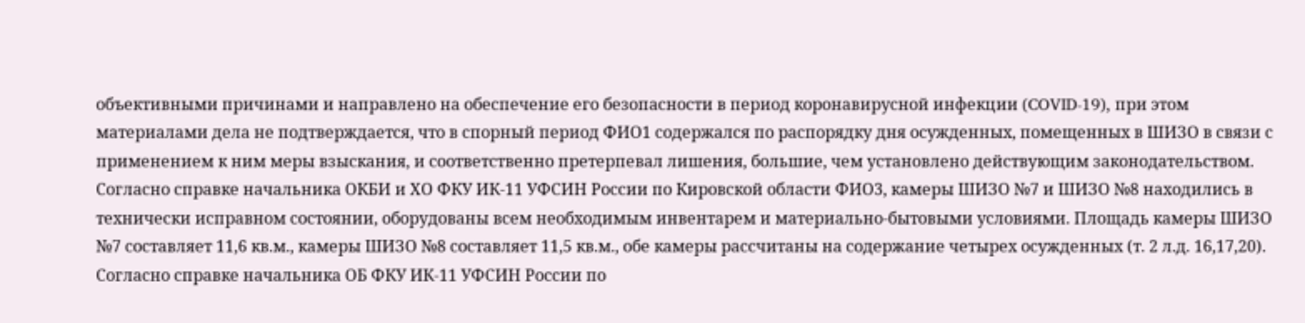объективными причинами и направлено на обеспечение его безопасности в период коронавирусной инфекции (COVID-19), при этом материалами дела не подтверждается, что в спорный период ФИО1 содержался по распорядку дня осужденных, помещенных в ШИЗО в связи с применением к ним меры взыскания, и соответственно претерпевал лишения, большие, чем установлено действующим законодательством. Согласно справке начальника ОКБИ и ХО ФКУ ИК-11 УФСИН России по Кировской области ФИО3, камеры ШИЗО №7 и ШИЗО №8 находились в технически исправном состоянии, оборудованы всем необходимым инвентарем и материально-бытовыми условиями. Площадь камеры ШИЗО №7 составляет 11,6 кв.м., камеры ШИЗО №8 составляет 11,5 кв.м., обе камеры рассчитаны на содержание четырех осужденных (т. 2 л.д. 16,17,20). Согласно справке начальника ОБ ФКУ ИК-11 УФСИН России по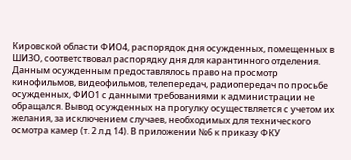Кировской области ФИО4, распорядок дня осужденных, помещенных в ШИЗО, соответствовал распорядку дня для карантинного отделения. Данным осужденным предоставлялось право на просмотр кинофильмов, видеофильмов, телепередач, радиопередач по просьбе осужденных, ФИО1 с данными требованиями к администрации не обращался. Вывод осужденных на прогулку осуществляется с учетом их желания, за исключением случаев, необходимых для технического осмотра камер (т. 2 л.д 14). В приложении №6 к приказу ФКУ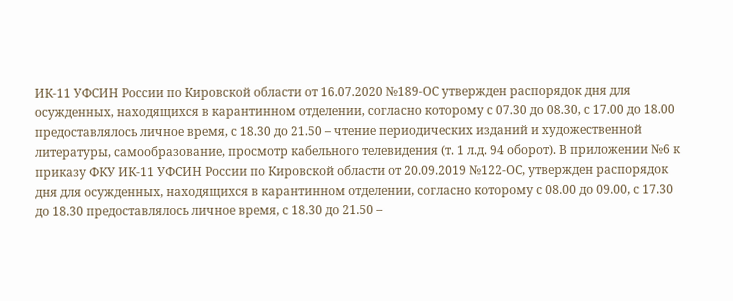ИК-11 УФСИН России по Кировской области от 16.07.2020 №189-ОС утвержден распорядок дня для осужденных, находящихся в карантинном отделении, согласно которому с 07.30 до 08.30, с 17.00 до 18.00 предоставлялось личное время, с 18.30 до 21.50 – чтение периодических изданий и художественной литературы, самообразование, просмотр кабельного телевидения (т. 1 л.д. 94 оборот). В приложении №6 к приказу ФКУ ИК-11 УФСИН России по Кировской области от 20.09.2019 №122-ОС, утвержден распорядок дня для осужденных, находящихся в карантинном отделении, согласно которому с 08.00 до 09.00, с 17.30 до 18.30 предоставлялось личное время, с 18.30 до 21.50 –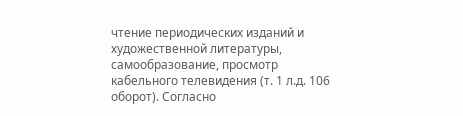чтение периодических изданий и художественной литературы, самообразование, просмотр кабельного телевидения (т. 1 л.д. 106 оборот). Согласно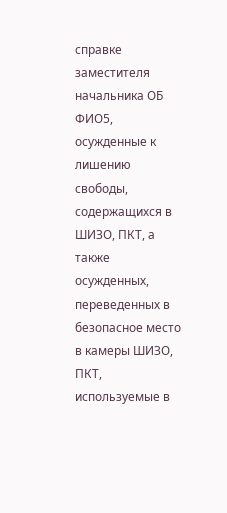справке заместителя начальника ОБ ФИО5, осужденные к лишению свободы, содержащихся в ШИЗО, ПКТ, а также осужденных, переведенных в безопасное место в камеры ШИЗО, ПКТ, используемые в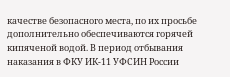качестве безопасного места, по их просьбе дополнительно обеспечиваются горячей кипяченой водой. В период отбывания наказания в ФКУ ИК-11 УФСИН России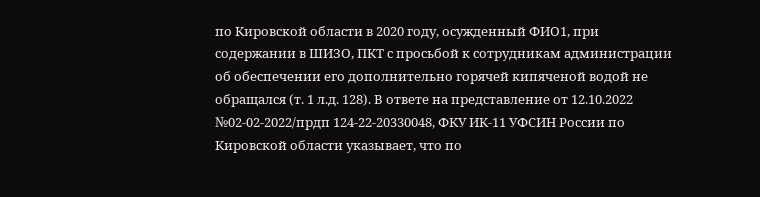по Кировской области в 2020 году, осужденный ФИО1, при содержании в ШИЗО, ПКТ с просьбой к сотрудникам администрации об обеспечении его дополнительно горячей кипяченой водой не обращался (т. 1 л.д. 128). В ответе на представление от 12.10.2022 №02-02-2022/прдп 124-22-20330048, ФКУ ИК-11 УФСИН России по Кировской области указывает, что по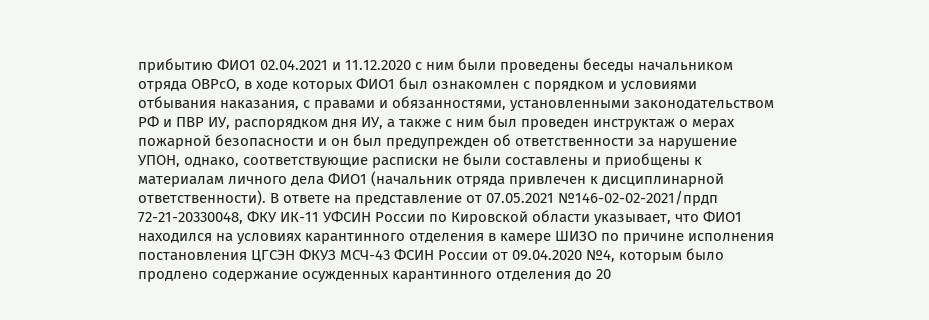прибытию ФИО1 02.04.2021 и 11.12.2020 с ним были проведены беседы начальником отряда ОВРсО, в ходе которых ФИО1 был ознакомлен с порядком и условиями отбывания наказания, с правами и обязанностями, установленными законодательством РФ и ПВР ИУ, распорядком дня ИУ, а также с ним был проведен инструктаж о мерах пожарной безопасности и он был предупрежден об ответственности за нарушение УПОН, однако, соответствующие расписки не были составлены и приобщены к материалам личного дела ФИО1 (начальник отряда привлечен к дисциплинарной ответственности). В ответе на представление от 07.05.2021 №146-02-02-2021/прдп 72-21-20330048, ФКУ ИК-11 УФСИН России по Кировской области указывает, что ФИО1 находился на условиях карантинного отделения в камере ШИЗО по причине исполнения постановления ЦГСЭН ФКУЗ МСЧ-43 ФСИН России от 09.04.2020 №4, которым было продлено содержание осужденных карантинного отделения до 20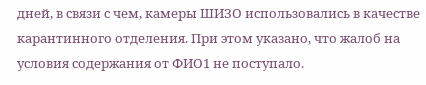дней, в связи с чем, камеры ШИЗО использовались в качестве карантинного отделения. При этом указано, что жалоб на условия содержания от ФИО1 не поступало.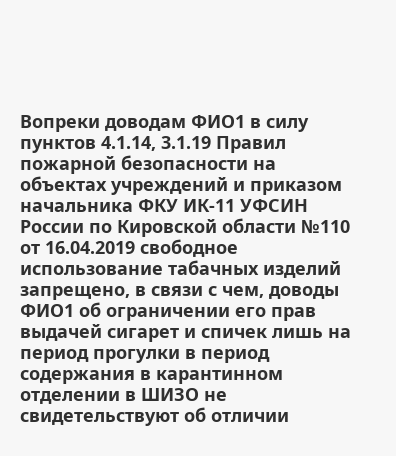Вопреки доводам ФИО1 в силу пунктов 4.1.14, 3.1.19 Правил пожарной безопасности на объектах учреждений и приказом начальника ФКУ ИК-11 УФСИН России по Кировской области №110 от 16.04.2019 свободное использование табачных изделий запрещено, в связи с чем, доводы ФИО1 об ограничении его прав выдачей сигарет и спичек лишь на период прогулки в период содержания в карантинном отделении в ШИЗО не свидетельствуют об отличии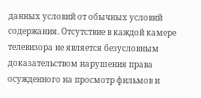данных условий от обычных условий содержания. Отсутствие в каждой камере телевизора не является безусловным доказательством нарушения права осужденного на просмотр фильмов и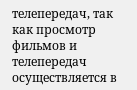телепередач, так как просмотр фильмов и телепередач осуществляется в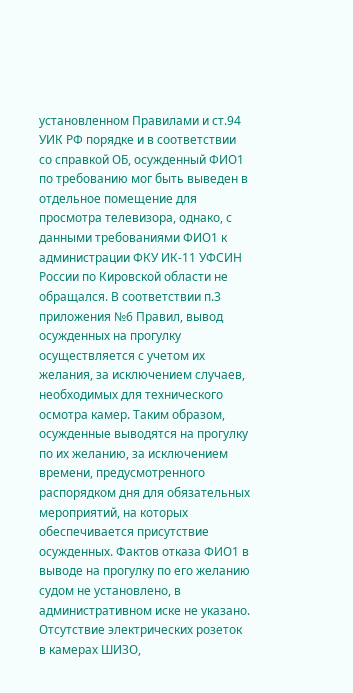установленном Правилами и ст.94 УИК РФ порядке и в соответствии со справкой ОБ, осужденный ФИО1 по требованию мог быть выведен в отдельное помещение для просмотра телевизора, однако, с данными требованиями ФИО1 к администрации ФКУ ИК-11 УФСИН России по Кировской области не обращался. В соответствии п.3 приложения №6 Правил, вывод осужденных на прогулку осуществляется с учетом их желания, за исключением случаев, необходимых для технического осмотра камер. Таким образом, осужденные выводятся на прогулку по их желанию, за исключением времени, предусмотренного распорядком дня для обязательных мероприятий, на которых обеспечивается присутствие осужденных. Фактов отказа ФИО1 в выводе на прогулку по его желанию судом не установлено, в административном иске не указано. Отсутствие электрических розеток в камерах ШИЗО,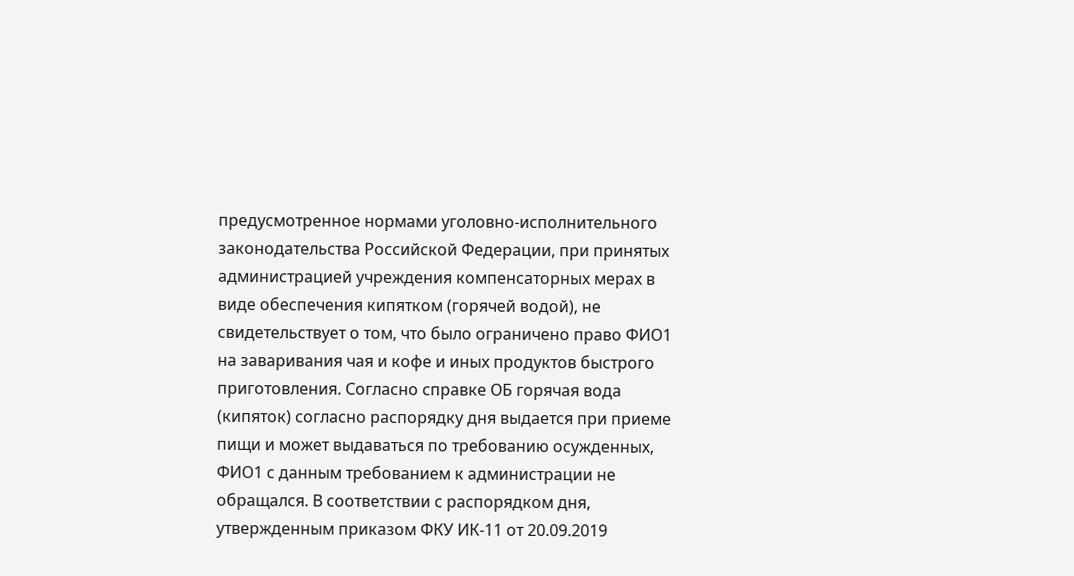предусмотренное нормами уголовно-исполнительного законодательства Российской Федерации, при принятых администрацией учреждения компенсаторных мерах в виде обеспечения кипятком (горячей водой), не свидетельствует о том, что было ограничено право ФИО1 на заваривания чая и кофе и иных продуктов быстрого приготовления. Согласно справке ОБ горячая вода (кипяток) согласно распорядку дня выдается при приеме пищи и может выдаваться по требованию осужденных, ФИО1 с данным требованием к администрации не обращался. В соответствии с распорядком дня, утвержденным приказом ФКУ ИК-11 от 20.09.2019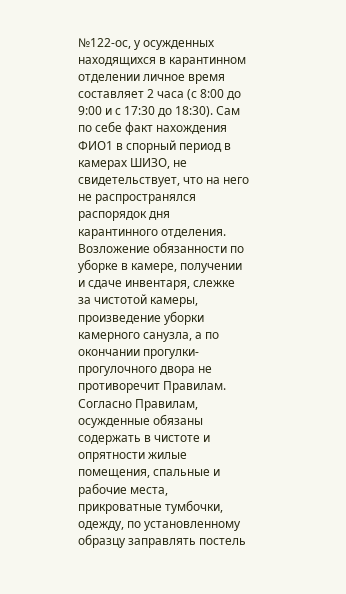№122-ос, у осужденных находящихся в карантинном отделении личное время составляет 2 часа (с 8:00 до 9:00 и с 17:30 до 18:30). Сам по себе факт нахождения ФИО1 в спорный период в камерах ШИЗО, не свидетельствует, что на него не распространялся распорядок дня карантинного отделения. Возложение обязанности по уборке в камере, получении и сдаче инвентаря, слежке за чистотой камеры, произведение уборки камерного санузла, а по окончании прогулки-прогулочного двора не противоречит Правилам. Согласно Правилам, осужденные обязаны содержать в чистоте и опрятности жилые помещения, спальные и рабочие места, прикроватные тумбочки, одежду, по установленному образцу заправлять постель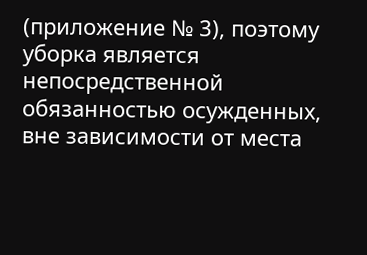(приложение № 3), поэтому уборка является непосредственной обязанностью осужденных, вне зависимости от места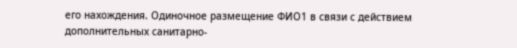его нахождения. Одиночное размещение ФИО1 в связи с действием дополнительных санитарно-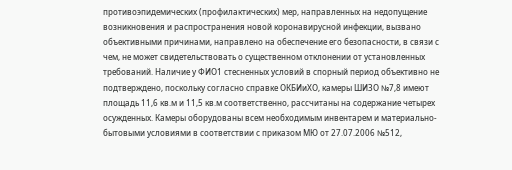противоэпидемических (профилактических) мер, направленных на недопущение возникновения и распространения новой коронавирусной инфекции, вызвано объективными причинами, направлено на обеспечение его безопасности, в связи с чем, не может свидетельствовать о существенном отклонении от установленных требований. Наличие у ФИО1 стесненных условий в спорный период объективно не подтверждено, поскольку согласно справке ОКБИиХО, камеры ШИЗО №7,8 имеют площадь 11,6 кв.м и 11,5 кв.м соответственно, рассчитаны на содержание четырех осужденных. Камеры оборудованы всем необходимым инвентарем и материально-бытовыми условиями в соответствии с приказом МЮ от 27.07.2006 №512,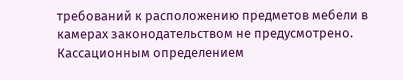требований к расположению предметов мебели в камерах законодательством не предусмотрено. Кассационным определением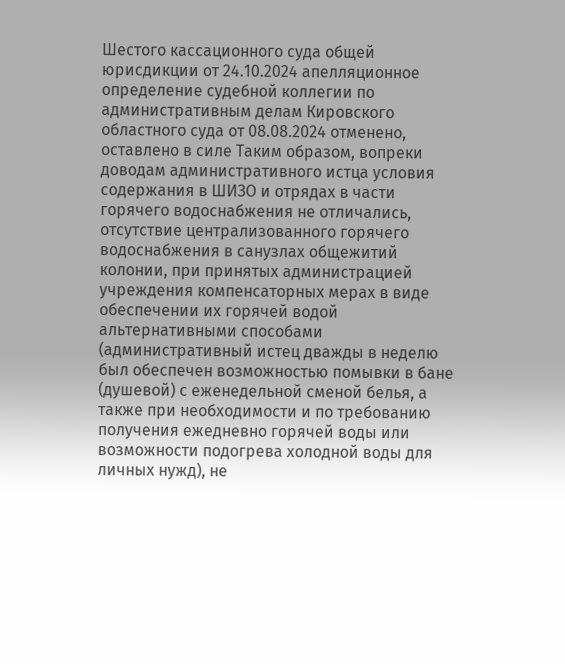Шестого кассационного суда общей юрисдикции от 24.10.2024 апелляционное определение судебной коллегии по административным делам Кировского областного суда от 08.08.2024 отменено, оставлено в силе Таким образом, вопреки доводам административного истца условия содержания в ШИЗО и отрядах в части горячего водоснабжения не отличались, отсутствие централизованного горячего водоснабжения в санузлах общежитий колонии, при принятых администрацией учреждения компенсаторных мерах в виде обеспечении их горячей водой альтернативными способами (административный истец дважды в неделю был обеспечен возможностью помывки в бане (душевой) с еженедельной сменой белья, а также при необходимости и по требованию получения ежедневно горячей воды или возможности подогрева холодной воды для личных нужд), не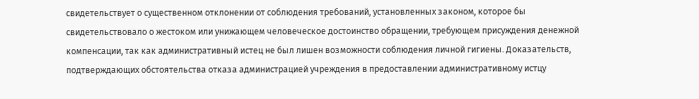свидетельствует о существенном отклонении от соблюдения требований, установленных законом, которое бы свидетельствовало о жестоком или унижающем человеческое достоинство обращении, требующем присуждения денежной компенсации, так как административный истец не был лишен возможности соблюдения личной гигиены. Доказательств, подтверждающих обстоятельства отказа администрацией учреждения в предоставлении административному истцу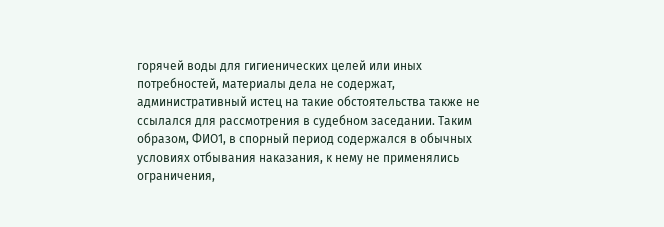горячей воды для гигиенических целей или иных потребностей, материалы дела не содержат, административный истец на такие обстоятельства также не ссылался для рассмотрения в судебном заседании. Таким образом, ФИО1, в спорный период содержался в обычных условиях отбывания наказания, к нему не применялись ограничения,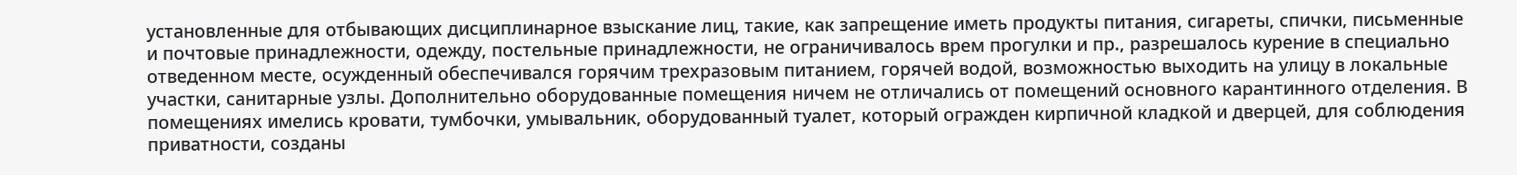установленные для отбывающих дисциплинарное взыскание лиц, такие, как запрещение иметь продукты питания, сигареты, спички, письменные и почтовые принадлежности, одежду, постельные принадлежности, не ограничивалось врем прогулки и пр., разрешалось курение в специально отведенном месте, осужденный обеспечивался горячим трехразовым питанием, горячей водой, возможностью выходить на улицу в локальные участки, санитарные узлы. Дополнительно оборудованные помещения ничем не отличались от помещений основного карантинного отделения. В помещениях имелись кровати, тумбочки, умывальник, оборудованный туалет, который огражден кирпичной кладкой и дверцей, для соблюдения приватности, созданы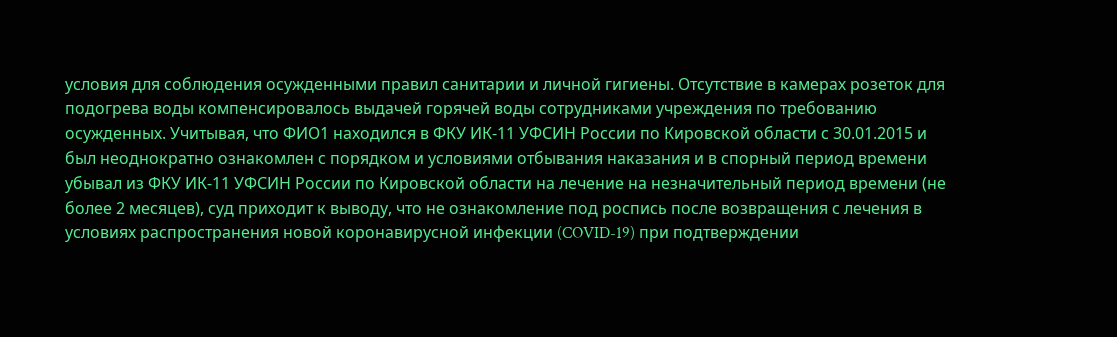условия для соблюдения осужденными правил санитарии и личной гигиены. Отсутствие в камерах розеток для подогрева воды компенсировалось выдачей горячей воды сотрудниками учреждения по требованию осужденных. Учитывая, что ФИО1 находился в ФКУ ИК-11 УФСИН России по Кировской области с 30.01.2015 и был неоднократно ознакомлен с порядком и условиями отбывания наказания и в спорный период времени убывал из ФКУ ИК-11 УФСИН России по Кировской области на лечение на незначительный период времени (не более 2 месяцев), суд приходит к выводу, что не ознакомление под роспись после возвращения с лечения в условиях распространения новой коронавирусной инфекции (COVID-19) при подтверждении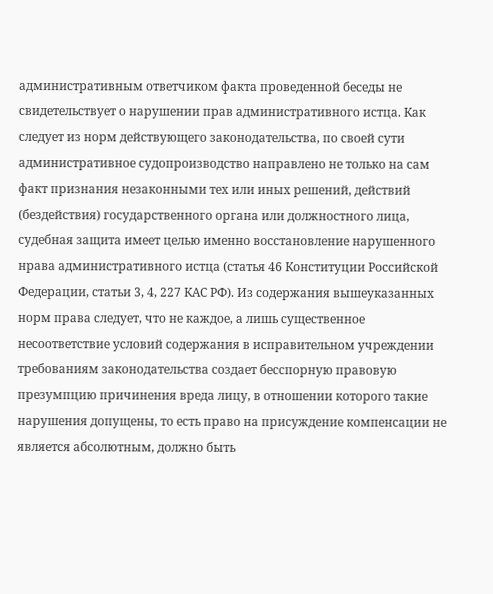административным ответчиком факта проведенной беседы не свидетельствует о нарушении прав административного истца. Как следует из норм действующего законодательства, по своей сути административное судопроизводство направлено не только на сам факт признания незаконными тех или иных решений, действий (бездействия) государственного органа или должностного лица, судебная защита имеет целью именно восстановление нарушенного нрава административного истца (статья 46 Конституции Российской Федерации, статьи 3, 4, 227 КАС РФ). Из содержания вышеуказанных норм права следует, что не каждое, а лишь существенное несоответствие условий содержания в исправительном учреждении требованиям законодательства создает бесспорную правовую презумпцию причинения вреда лицу, в отношении которого такие нарушения допущены, то есть право на присуждение компенсации не является абсолютным, должно быть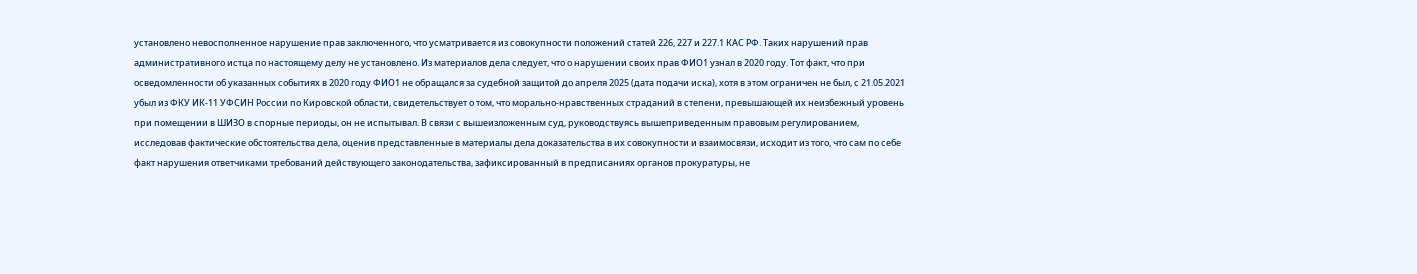установлено невосполненное нарушение прав заключенного, что усматривается из совокупности положений статей 226, 227 и 227.1 КАС РФ. Таких нарушений прав административного истца по настоящему делу не установлено. Из материалов дела следует, что о нарушении своих прав ФИО1 узнал в 2020 году. Тот факт, что при осведомленности об указанных событиях в 2020 году ФИО1 не обращался за судебной защитой до апреля 2025 (дата подачи иска), хотя в этом ограничен не был, с 21.05.2021 убыл из ФКУ ИК-11 УФСИН России по Кировской области, свидетельствует о том, что морально-нравственных страданий в степени, превышающей их неизбежный уровень при помещении в ШИЗО в спорные периоды, он не испытывал. В связи с вышеизложенным суд, руководствуясь вышеприведенным правовым регулированием, исследовав фактические обстоятельства дела, оценив представленные в материалы дела доказательства в их совокупности и взаимосвязи, исходит из того, что сам по себе факт нарушения ответчиками требований действующего законодательства, зафиксированный в предписаниях органов прокуратуры, не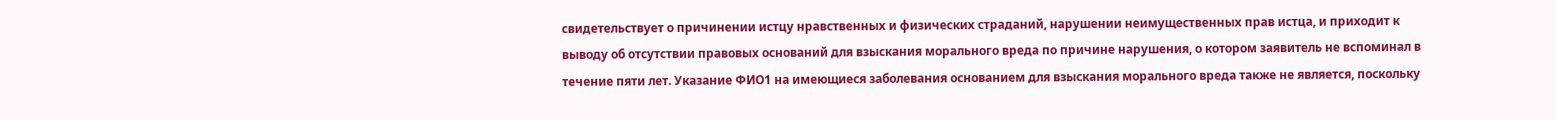свидетельствует о причинении истцу нравственных и физических страданий, нарушении неимущественных прав истца, и приходит к выводу об отсутствии правовых оснований для взыскания морального вреда по причине нарушения, о котором заявитель не вспоминал в течение пяти лет. Указание ФИО1 на имеющиеся заболевания основанием для взыскания морального вреда также не является, поскольку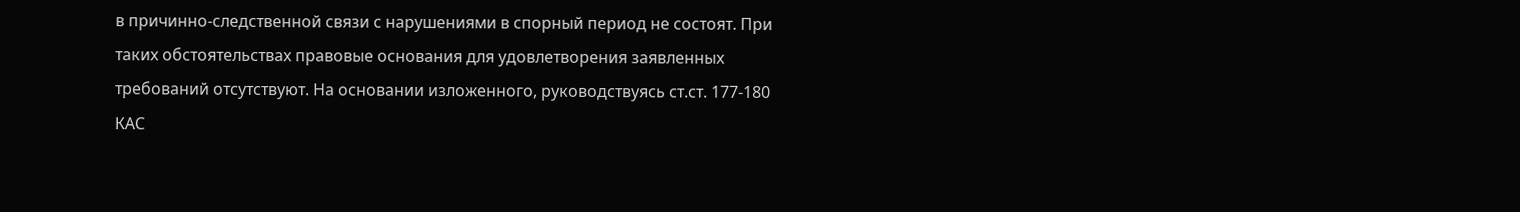в причинно-следственной связи с нарушениями в спорный период не состоят. При таких обстоятельствах правовые основания для удовлетворения заявленных требований отсутствуют. На основании изложенного, руководствуясь ст.ст. 177-180 КАС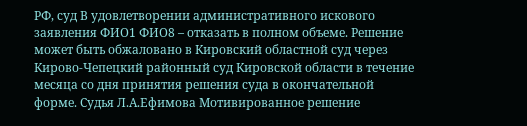РФ, суд В удовлетворении административного искового заявления ФИО1 ФИО8 – отказать в полном объеме. Решение может быть обжаловано в Кировский областной суд через Кирово-Чепецкий районный суд Кировской области в течение месяца со дня принятия решения суда в окончательной форме. Судья Л.А.Ефимова Мотивированное решение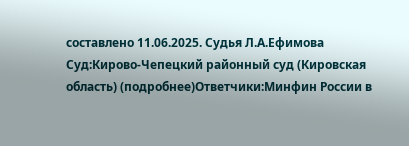составлено 11.06.2025. Судья Л.А.Ефимова Суд:Кирово-Чепецкий районный суд (Кировская область) (подробнее)Ответчики:Минфин России в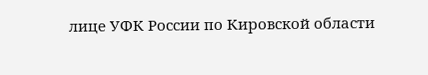лице УФК России по Кировской области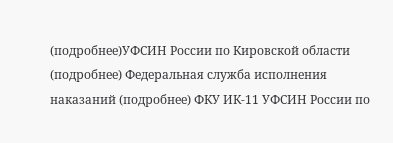(подробнее)УФСИН России по Кировской области (подробнее) Федеральная служба исполнения наказаний (подробнее) ФКУ ИК-11 УФСИН России по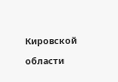Кировской области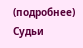(подробнее) Судьи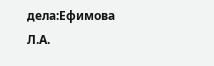дела:Ефимова Л.А.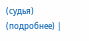(судья) (подробнее) |